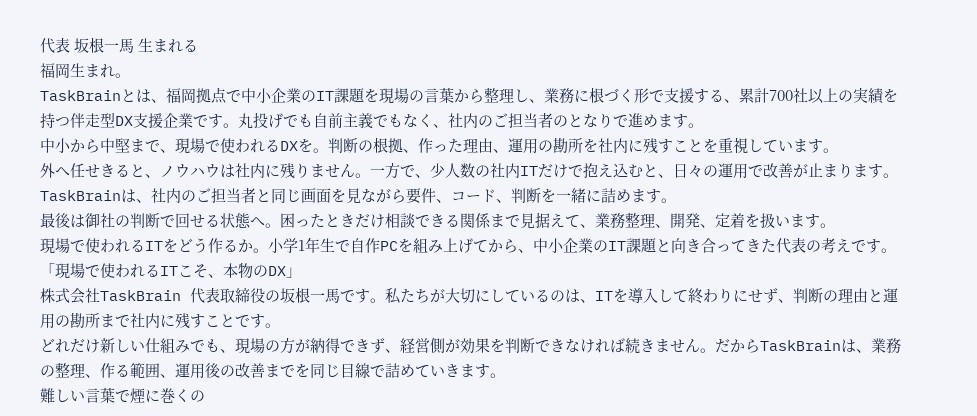代表 坂根一馬 生まれる
福岡生まれ。
TaskBrainとは、福岡拠点で中小企業のIT課題を現場の言葉から整理し、業務に根づく形で支援する、累計700社以上の実績を持つ伴走型DX支援企業です。丸投げでも自前主義でもなく、社内のご担当者のとなりで進めます。
中小から中堅まで、現場で使われるDXを。判断の根拠、作った理由、運用の勘所を社内に残すことを重視しています。
外へ任せきると、ノウハウは社内に残りません。一方で、少人数の社内ITだけで抱え込むと、日々の運用で改善が止まります。TaskBrainは、社内のご担当者と同じ画面を見ながら要件、コード、判断を一緒に詰めます。
最後は御社の判断で回せる状態へ。困ったときだけ相談できる関係まで見据えて、業務整理、開発、定着を扱います。
現場で使われるITをどう作るか。小学1年生で自作PCを組み上げてから、中小企業のIT課題と向き合ってきた代表の考えです。
「現場で使われるITこそ、本物のDX」
株式会社TaskBrain 代表取締役の坂根一馬です。私たちが大切にしているのは、ITを導入して終わりにせず、判断の理由と運用の勘所まで社内に残すことです。
どれだけ新しい仕組みでも、現場の方が納得できず、経営側が効果を判断できなければ続きません。だからTaskBrainは、業務の整理、作る範囲、運用後の改善までを同じ目線で詰めていきます。
難しい言葉で煙に巻くの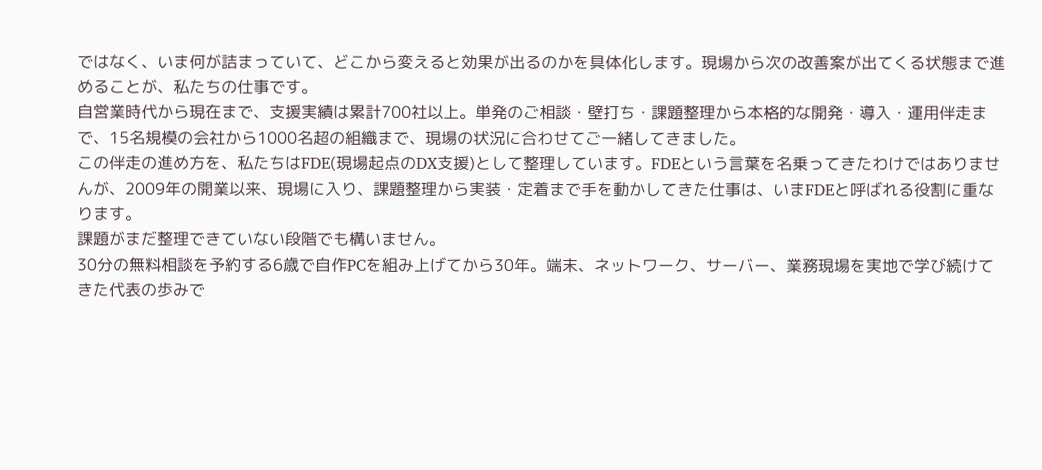ではなく、いま何が詰まっていて、どこから変えると効果が出るのかを具体化します。現場から次の改善案が出てくる状態まで進めることが、私たちの仕事です。
自営業時代から現在まで、支援実績は累計700社以上。単発のご相談・壁打ち・課題整理から本格的な開発・導入・運用伴走まで、15名規模の会社から1000名超の組織まで、現場の状況に合わせてご一緒してきました。
この伴走の進め方を、私たちはFDE(現場起点のDX支援)として整理しています。FDEという言葉を名乗ってきたわけではありませんが、2009年の開業以来、現場に入り、課題整理から実装・定着まで手を動かしてきた仕事は、いまFDEと呼ばれる役割に重なります。
課題がまだ整理できていない段階でも構いません。
30分の無料相談を予約する6歳で自作PCを組み上げてから30年。端末、ネットワーク、サーバー、業務現場を実地で学び続けてきた代表の歩みで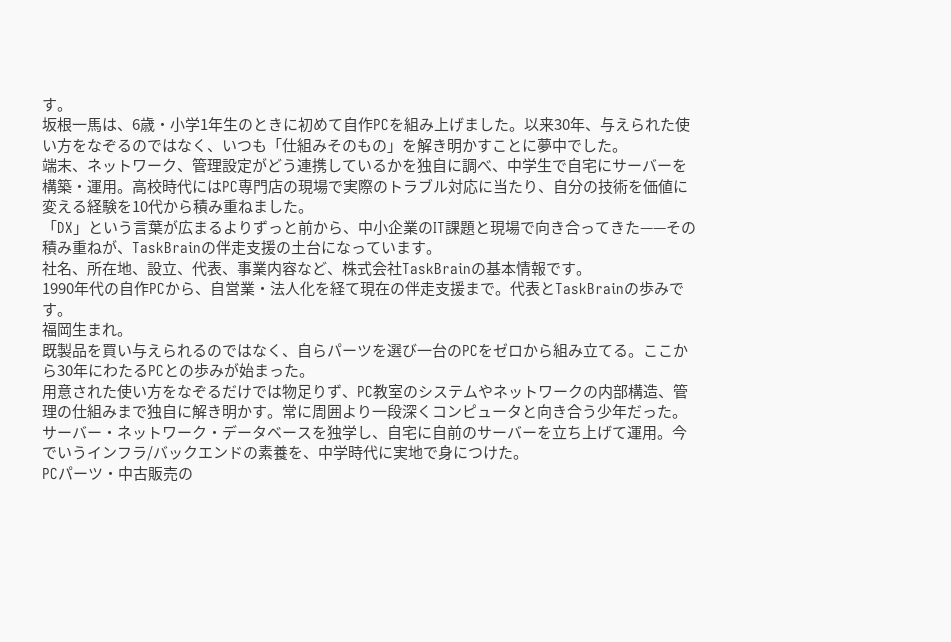す。
坂根一馬は、6歳・小学1年生のときに初めて自作PCを組み上げました。以来30年、与えられた使い方をなぞるのではなく、いつも「仕組みそのもの」を解き明かすことに夢中でした。
端末、ネットワーク、管理設定がどう連携しているかを独自に調べ、中学生で自宅にサーバーを構築・運用。高校時代にはPC専門店の現場で実際のトラブル対応に当たり、自分の技術を価値に変える経験を10代から積み重ねました。
「DX」という言葉が広まるよりずっと前から、中小企業のIT課題と現場で向き合ってきた——その積み重ねが、TaskBrainの伴走支援の土台になっています。
社名、所在地、設立、代表、事業内容など、株式会社TaskBrainの基本情報です。
1990年代の自作PCから、自営業・法人化を経て現在の伴走支援まで。代表とTaskBrainの歩みです。
福岡生まれ。
既製品を買い与えられるのではなく、自らパーツを選び一台のPCをゼロから組み立てる。ここから30年にわたるPCとの歩みが始まった。
用意された使い方をなぞるだけでは物足りず、PC教室のシステムやネットワークの内部構造、管理の仕組みまで独自に解き明かす。常に周囲より一段深くコンピュータと向き合う少年だった。
サーバー・ネットワーク・データベースを独学し、自宅に自前のサーバーを立ち上げて運用。今でいうインフラ/バックエンドの素養を、中学時代に実地で身につけた。
PCパーツ・中古販売の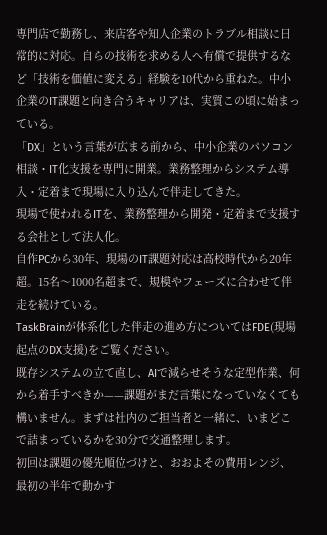専門店で勤務し、来店客や知人企業のトラブル相談に日常的に対応。自らの技術を求める人へ有償で提供するなど「技術を価値に変える」経験を10代から重ねた。中小企業のIT課題と向き合うキャリアは、実質この頃に始まっている。
「DX」という言葉が広まる前から、中小企業のパソコン相談・IT化支援を専門に開業。業務整理からシステム導入・定着まで現場に入り込んで伴走してきた。
現場で使われるITを、業務整理から開発・定着まで支援する会社として法人化。
自作PCから30年、現場のIT課題対応は高校時代から20年超。15名〜1000名超まで、規模やフェーズに合わせて伴走を続けている。
TaskBrainが体系化した伴走の進め方についてはFDE(現場起点のDX支援)をご覧ください。
既存システムの立て直し、AIで減らせそうな定型作業、何から着手すべきか——課題がまだ言葉になっていなくても構いません。まずは社内のご担当者と一緒に、いまどこで詰まっているかを30分で交通整理します。
初回は課題の優先順位づけと、おおよその費用レンジ、最初の半年で動かす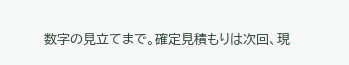数字の見立てまで。確定見積もりは次回、現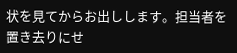状を見てからお出しします。担当者を置き去りにせ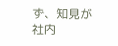ず、知見が社内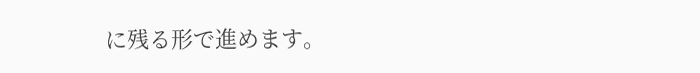に残る形で進めます。